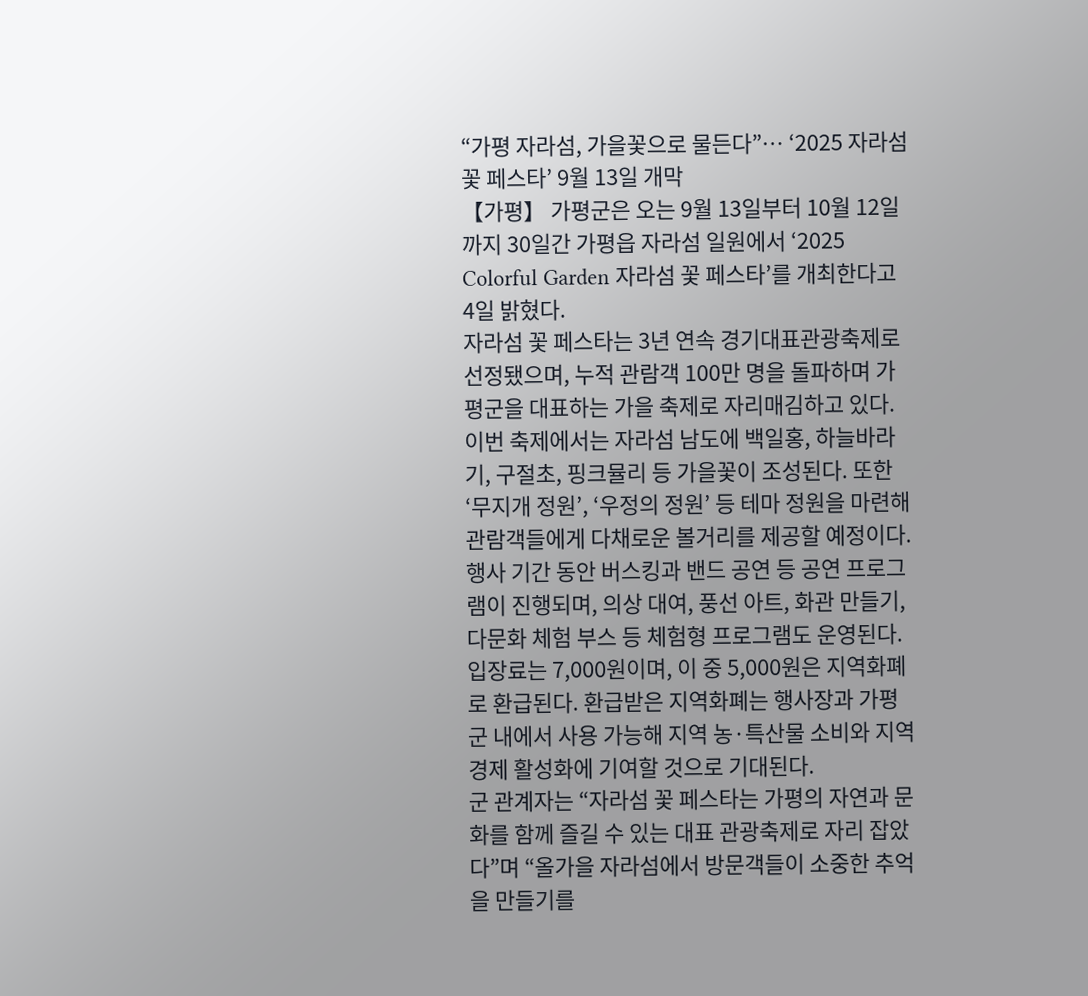“가평 자라섬, 가을꽃으로 물든다”… ‘2025 자라섬 꽃 페스타’ 9월 13일 개막
【가평】 가평군은 오는 9월 13일부터 10월 12일까지 30일간 가평읍 자라섬 일원에서 ‘2025 Colorful Garden 자라섬 꽃 페스타’를 개최한다고 4일 밝혔다.
자라섬 꽃 페스타는 3년 연속 경기대표관광축제로 선정됐으며, 누적 관람객 100만 명을 돌파하며 가평군을 대표하는 가을 축제로 자리매김하고 있다.
이번 축제에서는 자라섬 남도에 백일홍, 하늘바라기, 구절초, 핑크뮬리 등 가을꽃이 조성된다. 또한 ‘무지개 정원’, ‘우정의 정원’ 등 테마 정원을 마련해 관람객들에게 다채로운 볼거리를 제공할 예정이다.
행사 기간 동안 버스킹과 밴드 공연 등 공연 프로그램이 진행되며, 의상 대여, 풍선 아트, 화관 만들기, 다문화 체험 부스 등 체험형 프로그램도 운영된다.
입장료는 7,000원이며, 이 중 5,000원은 지역화폐로 환급된다. 환급받은 지역화폐는 행사장과 가평군 내에서 사용 가능해 지역 농·특산물 소비와 지역경제 활성화에 기여할 것으로 기대된다.
군 관계자는 “자라섬 꽃 페스타는 가평의 자연과 문화를 함께 즐길 수 있는 대표 관광축제로 자리 잡았다”며 “올가을 자라섬에서 방문객들이 소중한 추억을 만들기를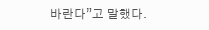바란다”고 말했다.